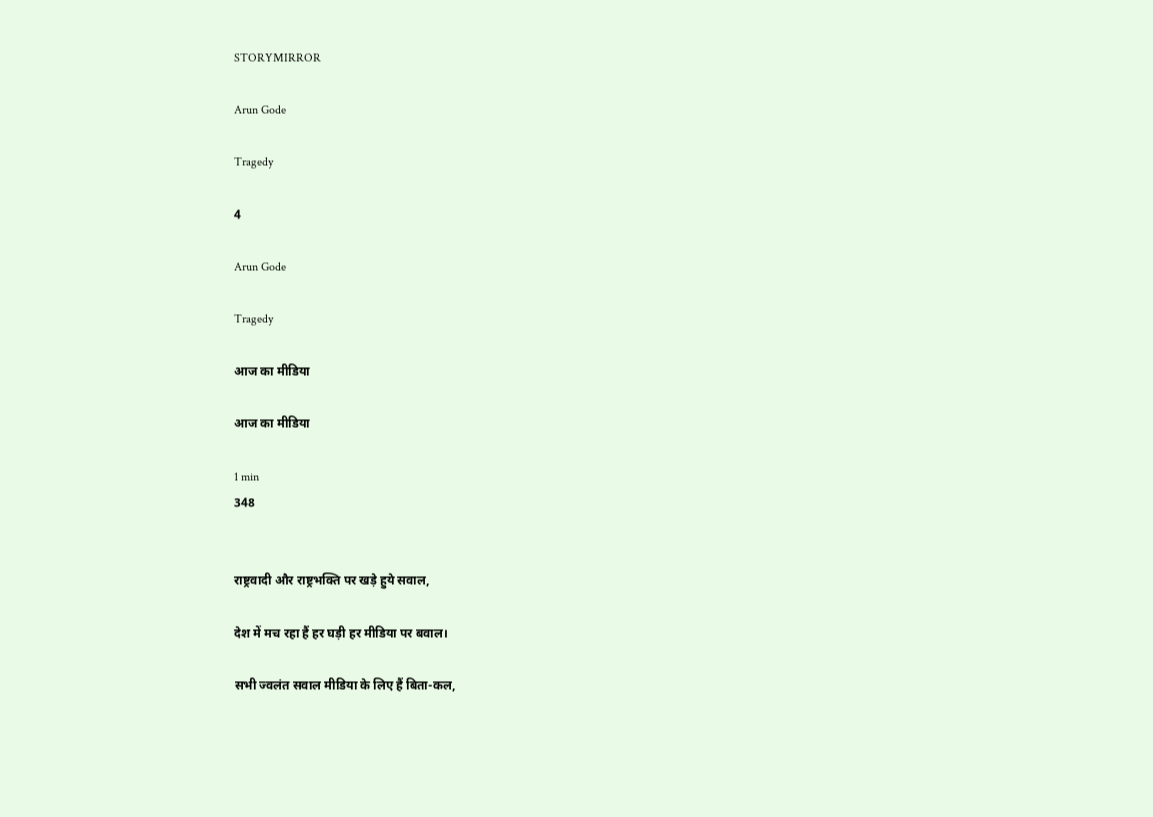STORYMIRROR

Arun Gode

Tragedy

4

Arun Gode

Tragedy

आज का मीडिया

आज का मीडिया

1 min
348


राष्ट्रवादी और राष्ट्रभक्ति पर खड़े हुये सवाल,

देश में मच रहा हैं हर घड़ी हर मीडिया पर बवाल।

सभी ज्वलंत सवाल मीडिया के लिए हैं बिता-कल,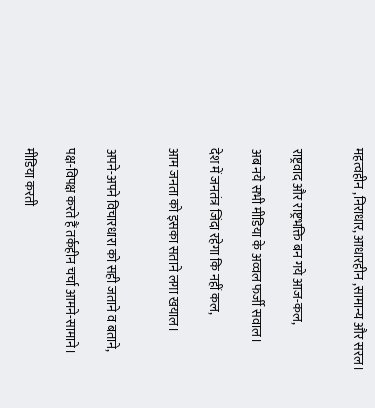महत्वहीन ,निराधार, आधारहीन ,सामान्य और सरल।


राष्ट्रवाद और राष्ट्रभक्ति बन गये आज-कल,

अब नये सभी मीडिया के अव्वल फर्जी सवाल।

देश में जनतंत्र जिंदा रहेगा कि नहीं कल,

आम जनता को इसका सताने लगा खयाल।


अपने-अपने विचारधारा को सही जताने व बताने,

पक्ष-विपक्ष करते हैं तर्कहीन चर्चा आमने-सामाने।

मीडिया करती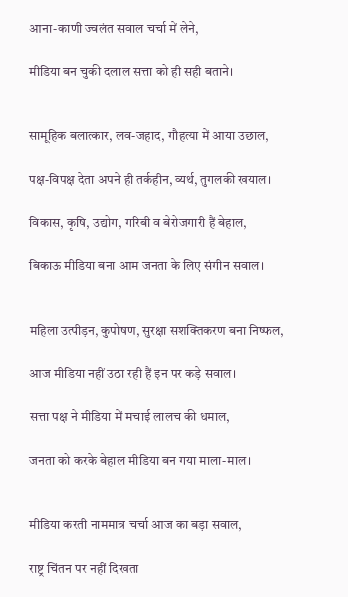आना-काणी ज्वलंत सवाल चर्चा में लेने,

मीडिया बन चुकी दलाल सत्ता को ही सही बताने।


सामूहिक बलात्कार, लव-जहाद, गौहत्या में आया उछाल,

पक्ष-विपक्ष देता अपने ही तर्कहीन, व्यर्थ, तुगलकी खयाल।

विकास, कृषि, उद्योग, गरिबी व बेरोजगारी हैं बेहाल,

बिकाऊ मीडिया बना आम जनता के लिए संगीन सवाल।


महिला उत्पीड़न, कुपोषण, सुरक्षा सशक्तिकरण बना निष्फल,

आज मीडिया नहीं उठा रही हैं इन पर कड़े सवाल।

सत्ता पक्ष ने मीडिया में मचाई लालच की धमाल,

जनता को करके बेहाल मीडिया बन गया माला-माल।


मीडिया करती नाममात्र चर्चा आज का बड़ा सवाल,

राष्ट्र चिंतन पर नहीं दिखता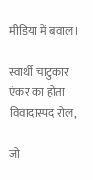मीडिया में बवाल।

स्वार्थी चाटुकार एंकर का होता विवादास्पद रोल,

जो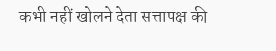कभी नहीं खोलने देता सत्तापक्ष की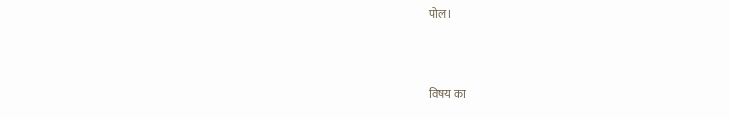पोल।



विषय का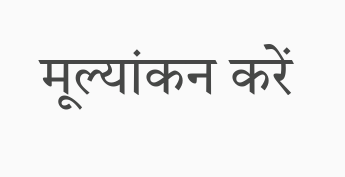मूल्यांकन करें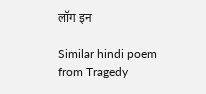लॉग इन

Similar hindi poem from Tragedy